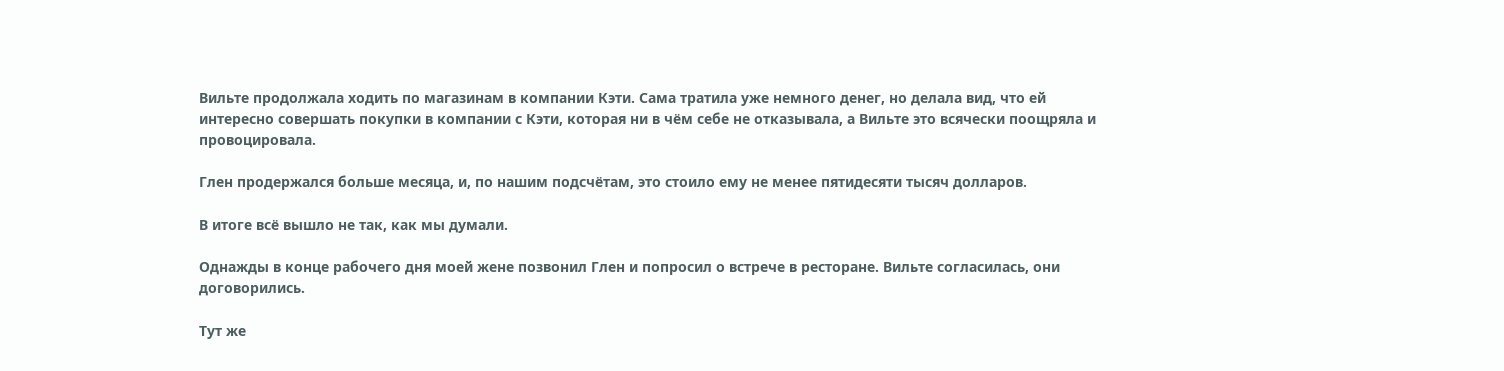Вильте продолжала ходить по магазинам в компании Кэти. Сама тратила уже немного денег, но делала вид, что ей интересно совершать покупки в компании с Кэти, которая ни в чём себе не отказывала, а Вильте это всячески поощряла и провоцировала.

Глен продержался больше месяца, и, по нашим подсчётам, это стоило ему не менее пятидесяти тысяч долларов.

В итоге всё вышло не так, как мы думали.

Однажды в конце рабочего дня моей жене позвонил Глен и попросил о встрече в ресторане. Вильте согласилась, они договорились.

Тут же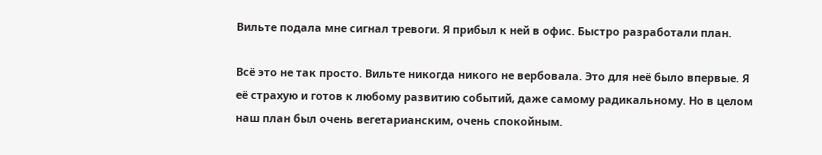Вильте подала мне сигнал тревоги. Я прибыл к ней в офис. Быстро разработали план.

Всё это не так просто. Вильте никогда никого не вербовала. Это для неё было впервые. Я её страхую и готов к любому развитию событий, даже самому радикальному. Но в целом наш план был очень вегетарианским, очень спокойным.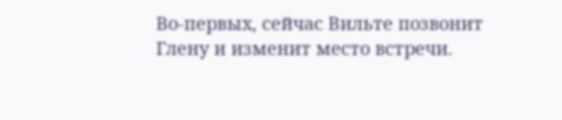Во-первых, сейчас Вильте позвонит Глену и изменит место встречи.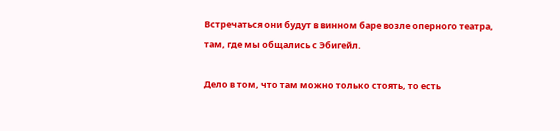Встречаться они будут в винном баре возле оперного театра, там, где мы общались с Эбигейл.

Дело в том, что там можно только стоять, то есть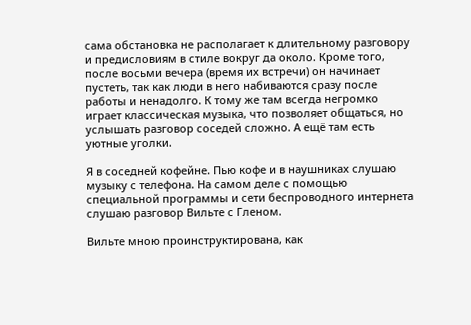сама обстановка не располагает к длительному разговору и предисловиям в стиле вокруг да около. Кроме того, после восьми вечера (время их встречи) он начинает пустеть, так как люди в него набиваются сразу после работы и ненадолго. К тому же там всегда негромко играет классическая музыка, что позволяет общаться, но услышать разговор соседей сложно. А ещё там есть уютные уголки.

Я в соседней кофейне. Пью кофе и в наушниках слушаю музыку с телефона. На самом деле с помощью специальной программы и сети беспроводного интернета слушаю разговор Вильте с Гленом.

Вильте мною проинструктирована, как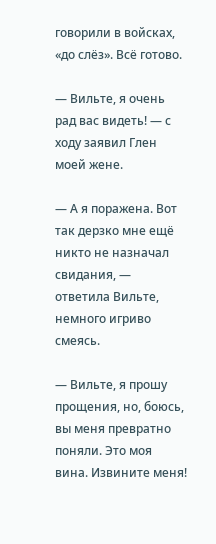говорили в войсках, «до слёз». Всё готово.

— Вильте, я очень рад вас видеть! — с ходу заявил Глен моей жене.

— А я поражена. Вот так дерзко мне ещё никто не назначал свидания, — ответила Вильте, немного игриво смеясь.

— Вильте, я прошу прощения, но, боюсь, вы меня превратно поняли. Это моя вина. Извините меня!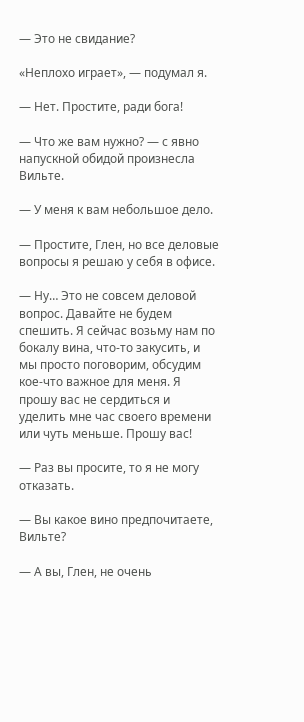— Это не свидание?

«Неплохо играет», — подумал я.

— Нет. Простите, ради бога!

— Что же вам нужно? — с явно напускной обидой произнесла Вильте.

— У меня к вам небольшое дело.

— Простите, Глен, но все деловые вопросы я решаю у себя в офисе.

— Ну… Это не совсем деловой вопрос. Давайте не будем спешить. Я сейчас возьму нам по бокалу вина, что-то закусить, и мы просто поговорим, обсудим кое-что важное для меня. Я прошу вас не сердиться и уделить мне час своего времени или чуть меньше. Прошу вас!

— Раз вы просите, то я не могу отказать.

— Вы какое вино предпочитаете, Вильте?

— А вы, Глен, не очень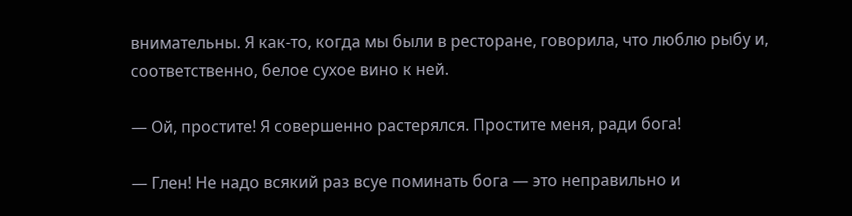внимательны. Я как-то, когда мы были в ресторане, говорила, что люблю рыбу и, соответственно, белое сухое вино к ней.

— Ой, простите! Я совершенно растерялся. Простите меня, ради бога!

— Глен! Не надо всякий раз всуе поминать бога — это неправильно и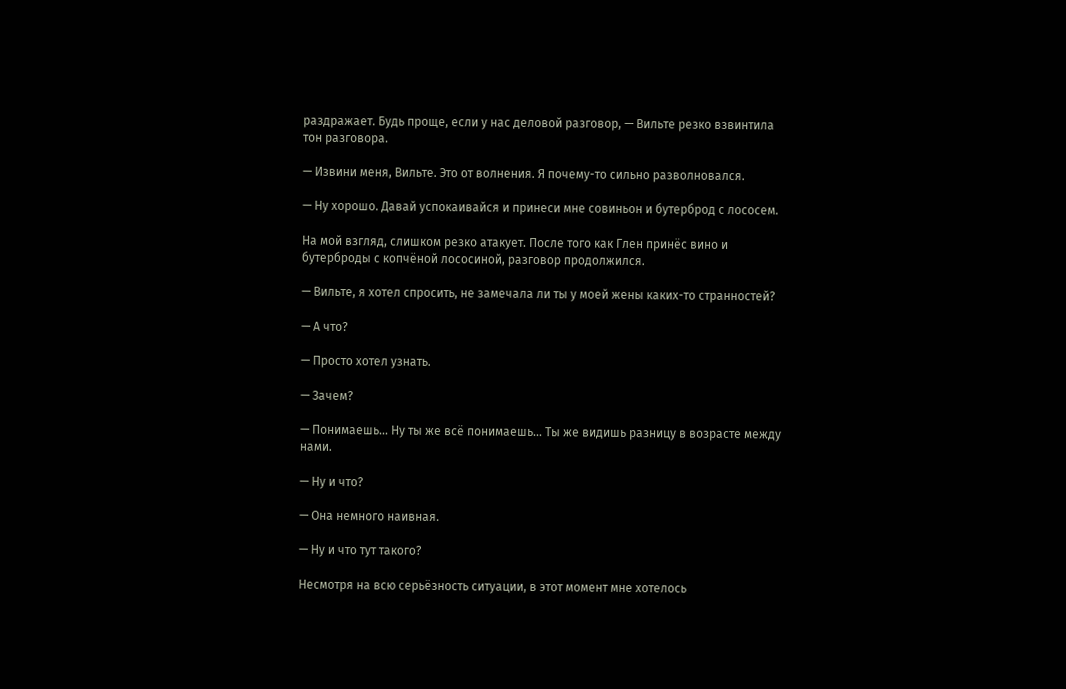раздражает. Будь проще, если у нас деловой разговор, — Вильте резко взвинтила тон разговора.

— Извини меня, Вильте. Это от волнения. Я почему-то сильно разволновался.

— Ну хорошо. Давай успокаивайся и принеси мне совиньон и бутерброд с лососем.

На мой взгляд, слишком резко атакует. После того как Глен принёс вино и бутерброды с копчёной лососиной, разговор продолжился.

— Вильте, я хотел спросить, не замечала ли ты у моей жены каких-то странностей?

— А что?

— Просто хотел узнать.

— Зачем?

— Понимаешь… Ну ты же всё понимаешь… Ты же видишь разницу в возрасте между нами.

— Ну и что?

— Она немного наивная.

— Ну и что тут такого?

Несмотря на всю серьёзность ситуации, в этот момент мне хотелось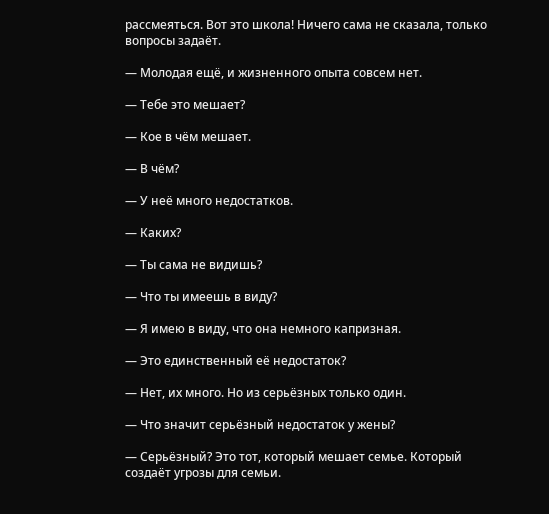рассмеяться. Вот это школа! Ничего сама не сказала, только вопросы задаёт.

— Молодая ещё, и жизненного опыта совсем нет.

— Тебе это мешает?

— Кое в чём мешает.

— В чём?

— У неё много недостатков.

— Каких?

— Ты сама не видишь?

— Что ты имеешь в виду?

— Я имею в виду, что она немного капризная.

— Это единственный её недостаток?

— Нет, их много. Но из серьёзных только один.

— Что значит серьёзный недостаток у жены?

— Серьёзный? Это тот, который мешает семье. Который создаёт угрозы для семьи.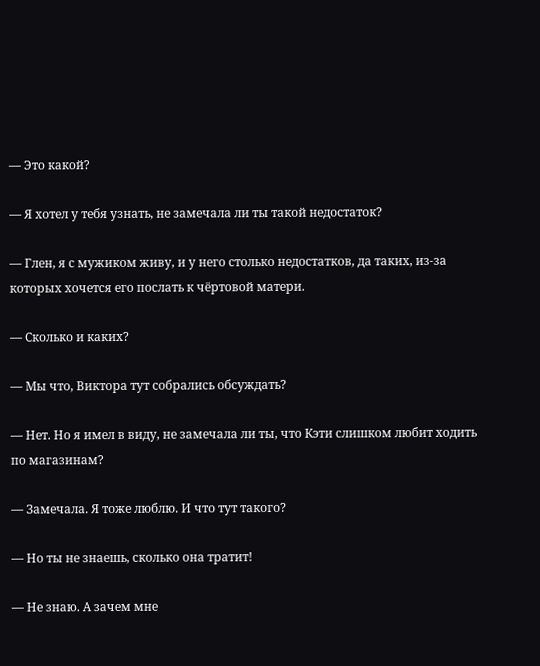— Это какой?

— Я хотел у тебя узнать, не замечала ли ты такой недостаток?

— Глен, я с мужиком живу, и у него столько недостатков, да таких, из-за которых хочется его послать к чёртовой матери.

— Сколько и каких?

— Мы что, Виктора тут собрались обсуждать?

— Нет. Но я имел в виду, не замечала ли ты, что Кэти слишком любит ходить по магазинам?

— Замечала. Я тоже люблю. И что тут такого?

— Но ты не знаешь, сколько она тратит!

— Не знаю. А зачем мне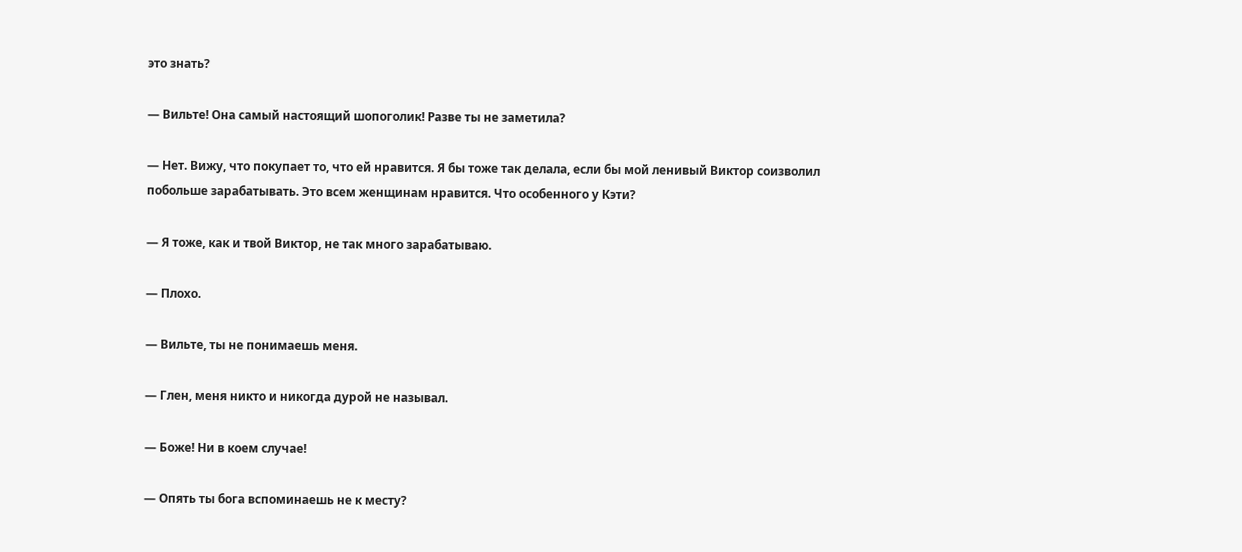это знать?

— Вильте! Она самый настоящий шопоголик! Разве ты не заметила?

— Нет. Вижу, что покупает то, что ей нравится. Я бы тоже так делала, если бы мой ленивый Виктор соизволил побольше зарабатывать. Это всем женщинам нравится. Что особенного у Кэти?

— Я тоже, как и твой Виктор, не так много зарабатываю.

— Плохо.

— Вильте, ты не понимаешь меня.

— Глен, меня никто и никогда дурой не называл.

— Боже! Ни в коем случае!

— Опять ты бога вспоминаешь не к месту?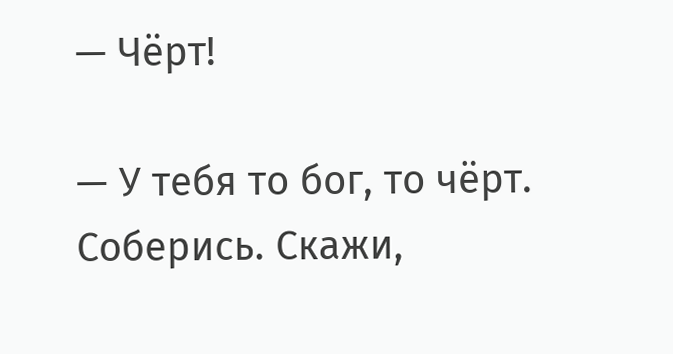— Чёрт!

— У тебя то бог, то чёрт. Соберись. Скажи,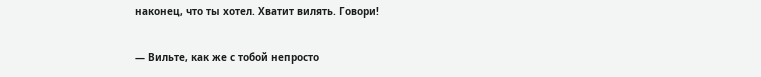наконец, что ты хотел. Хватит вилять. Говори!

— Вильте, как же с тобой непросто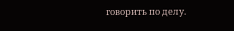говорить по делу.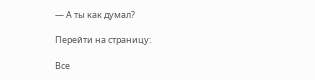— А ты как думал?

Перейти на страницу:

Все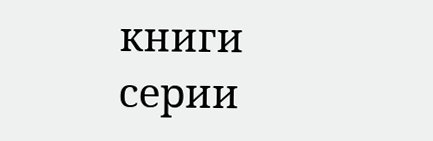книги серии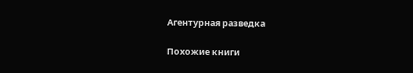Агентурная разведка

Похожие книги